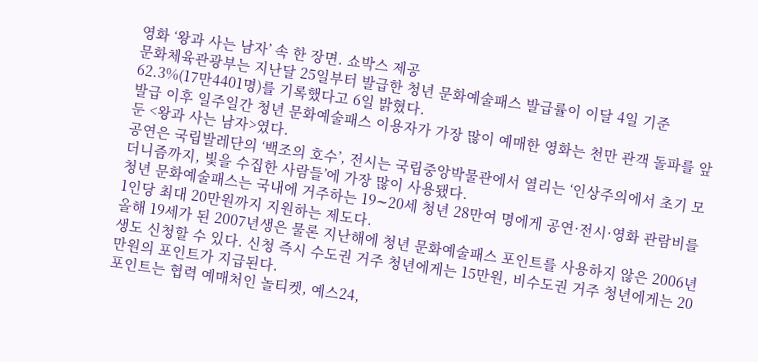영화 ‘왕과 사는 남자’ 속 한 장면. 쇼박스 제공
문화체육관광부는 지난달 25일부터 발급한 청년 문화예술패스 발급률이 이달 4일 기준 62.3%(17만4401명)를 기록했다고 6일 밝혔다.
발급 이후 일주일간 청년 문화예술패스 이용자가 가장 많이 예매한 영화는 천만 관객 돌파를 앞둔 <왕과 사는 남자>였다.
공연은 국립발레단의 ‘백조의 호수’, 전시는 국립중앙박물관에서 열리는 ‘인상주의에서 초기 모더니즘까지, 빛을 수집한 사람들’에 가장 많이 사용됐다.
청년 문화예술패스는 국내에 거주하는 19∼20세 청년 28만여 명에게 공연·전시·영화 관람비를 1인당 최대 20만원까지 지원하는 제도다.
올해 19세가 된 2007년생은 물론 지난해에 청년 문화예술패스 포인트를 사용하지 않은 2006년생도 신청할 수 있다. 신청 즉시 수도권 거주 청년에게는 15만원, 비수도권 거주 청년에게는 20만원의 포인트가 지급된다.
포인트는 협력 예매처인 놀티켓, 예스24,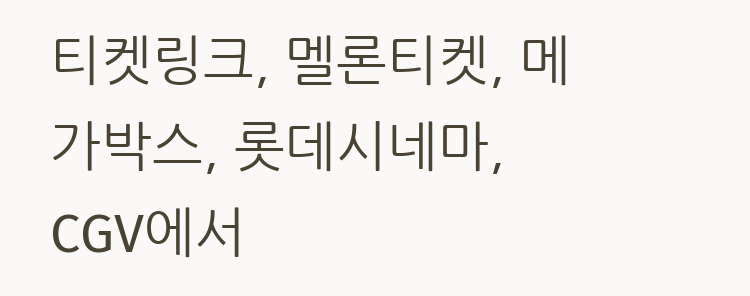티켓링크, 멜론티켓, 메가박스, 롯데시네마, CGV에서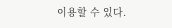이용할 수 있다.